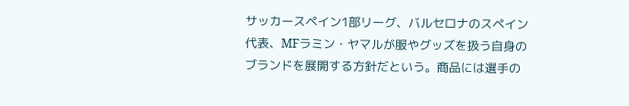サッカースペイン1部リーグ、バルセロナのスペイン代表、MFラミン・ヤマルが服やグッズを扱う自身のブランドを展開する方針だという。商品には選手の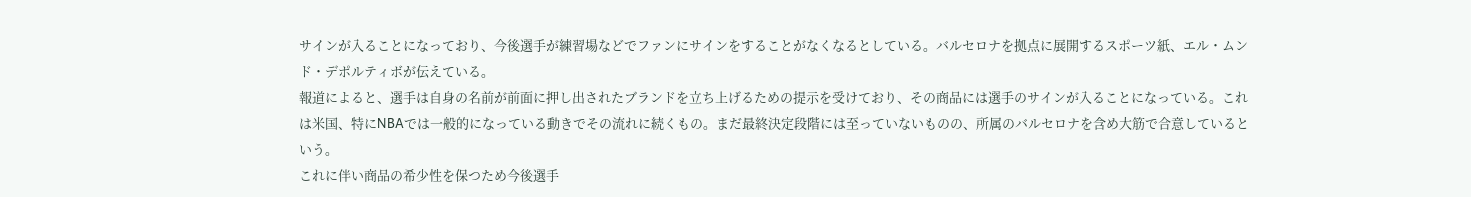サインが入ることになっており、今後選手が練習場などでファンにサインをすることがなくなるとしている。バルセロナを拠点に展開するスポーツ紙、エル・ムンド・デポルティボが伝えている。
報道によると、選手は自身の名前が前面に押し出されたブランドを立ち上げるための提示を受けており、その商品には選手のサインが入ることになっている。これは米国、特にNBAでは一般的になっている動きでその流れに続くもの。まだ最終決定段階には至っていないものの、所属のバルセロナを含め大筋で合意しているという。
これに伴い商品の希少性を保つため今後選手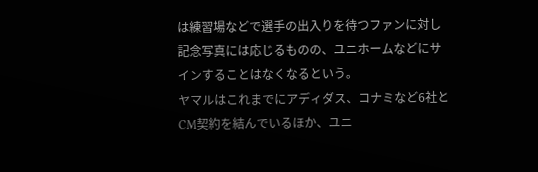は練習場などで選手の出入りを待つファンに対し記念写真には応じるものの、ユニホームなどにサインすることはなくなるという。
ヤマルはこれまでにアディダス、コナミなど6社とCM契約を結んでいるほか、ユニ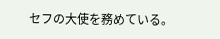セフの大使を務めている。